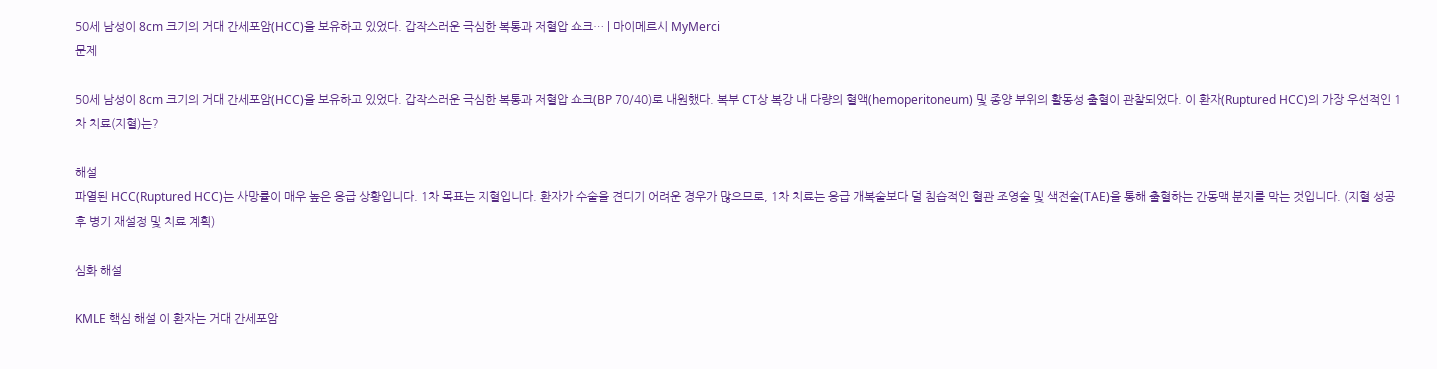50세 남성이 8cm 크기의 거대 간세포암(HCC)을 보유하고 있었다. 갑작스러운 극심한 복통과 저혈압 쇼크… | 마이메르시 MyMerci
문제

50세 남성이 8cm 크기의 거대 간세포암(HCC)을 보유하고 있었다. 갑작스러운 극심한 복통과 저혈압 쇼크(BP 70/40)로 내원했다. 복부 CT상 복강 내 다량의 혈액(hemoperitoneum) 및 종양 부위의 활동성 출혈이 관찰되었다. 이 환자(Ruptured HCC)의 가장 우선적인 1차 치료(지혈)는?

해설
파열된 HCC(Ruptured HCC)는 사망률이 매우 높은 응급 상황입니다. 1차 목표는 지혈입니다. 환자가 수술을 견디기 어려운 경우가 많으므로, 1차 치료는 응급 개복술보다 덜 침습적인 혈관 조영술 및 색전술(TAE)을 통해 출혈하는 간동맥 분지를 막는 것입니다. (지혈 성공 후 병기 재설정 및 치료 계획)

심화 해설

KMLE 핵심 해설 이 환자는 거대 간세포암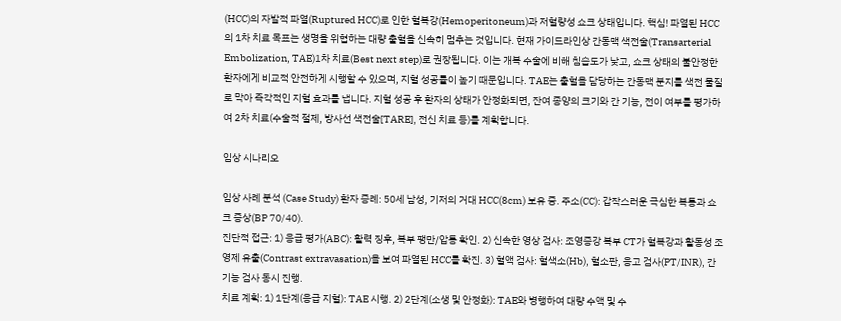(HCC)의 자발적 파열(Ruptured HCC)로 인한 혈복강(Hemoperitoneum)과 저혈량성 쇼크 상태입니다. 핵심! 파열된 HCC의 1차 치료 목표는 생명을 위협하는 대량 출혈을 신속히 멈추는 것입니다. 현재 가이드라인상 간동맥 색전술(Transarterial Embolization, TAE)1차 치료(Best next step)로 권장됩니다. 이는 개복 수술에 비해 침습도가 낮고, 쇼크 상태의 불안정한 환자에게 비교적 안전하게 시행할 수 있으며, 지혈 성공률이 높기 때문입니다. TAE는 출혈을 담당하는 간동맥 분지를 색전 물질로 막아 즉각적인 지혈 효과를 냅니다. 지혈 성공 후 환자의 상태가 안정화되면, 잔여 종양의 크기와 간 기능, 전이 여부를 평가하여 2차 치료(수술적 절제, 방사선 색전술[TARE], 전신 치료 등)를 계획합니다.

임상 시나리오

임상 사례 분석 (Case Study) 환자 증례: 50세 남성, 기저의 거대 HCC(8cm) 보유 중. 주소(CC): 갑작스러운 극심한 복통과 쇼크 증상(BP 70/40).
진단적 접근: 1) 응급 평가(ABC): 활력 징후, 복부 팽만/압통 확인. 2) 신속한 영상 검사: 조영증강 복부 CT가 혈복강과 활동성 조영제 유출(Contrast extravasation)을 보여 파열된 HCC를 확진. 3) 혈액 검사: 혈색소(Hb), 혈소판, 응고 검사(PT/INR), 간기능 검사 동시 진행.
치료 계획: 1) 1단계(응급 지혈): TAE 시행. 2) 2단계(소생 및 안정화): TAE와 병행하여 대량 수액 및 수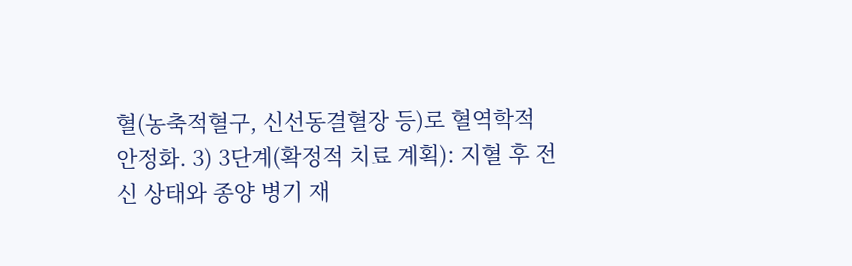혈(농축적혈구, 신선동결혈장 등)로 혈역학적 안정화. 3) 3단계(확정적 치료 계획): 지혈 후 전신 상태와 종양 병기 재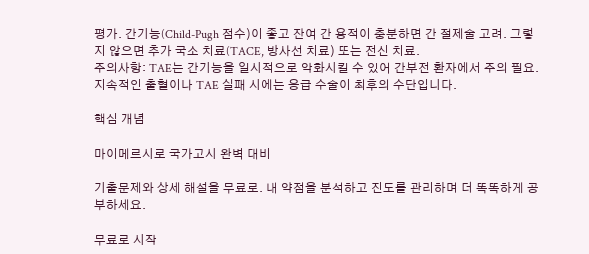평가. 간기능(Child-Pugh 점수)이 좋고 잔여 간 용적이 충분하면 간 절제술 고려. 그렇지 않으면 추가 국소 치료(TACE, 방사선 치료) 또는 전신 치료.
주의사항: TAE는 간기능을 일시적으로 악화시킬 수 있어 간부전 환자에서 주의 필요. 지속적인 출혈이나 TAE 실패 시에는 응급 수술이 최후의 수단입니다.

핵심 개념

마이메르시로 국가고시 완벽 대비

기출문제와 상세 해설을 무료로. 내 약점을 분석하고 진도를 관리하며 더 똑똑하게 공부하세요.

무료로 시작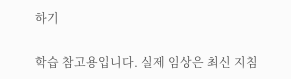하기

학습 참고용입니다. 실제 임상은 최신 지침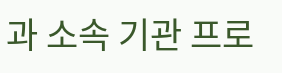과 소속 기관 프로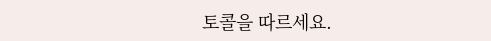토콜을 따르세요.